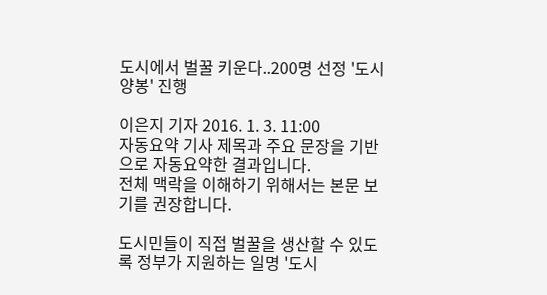도시에서 벌꿀 키운다..200명 선정 '도시양봉' 진행

이은지 기자 2016. 1. 3. 11:00
자동요약 기사 제목과 주요 문장을 기반으로 자동요약한 결과입니다.
전체 맥락을 이해하기 위해서는 본문 보기를 권장합니다.

도시민들이 직접 벌꿀을 생산할 수 있도록 정부가 지원하는 일명 '도시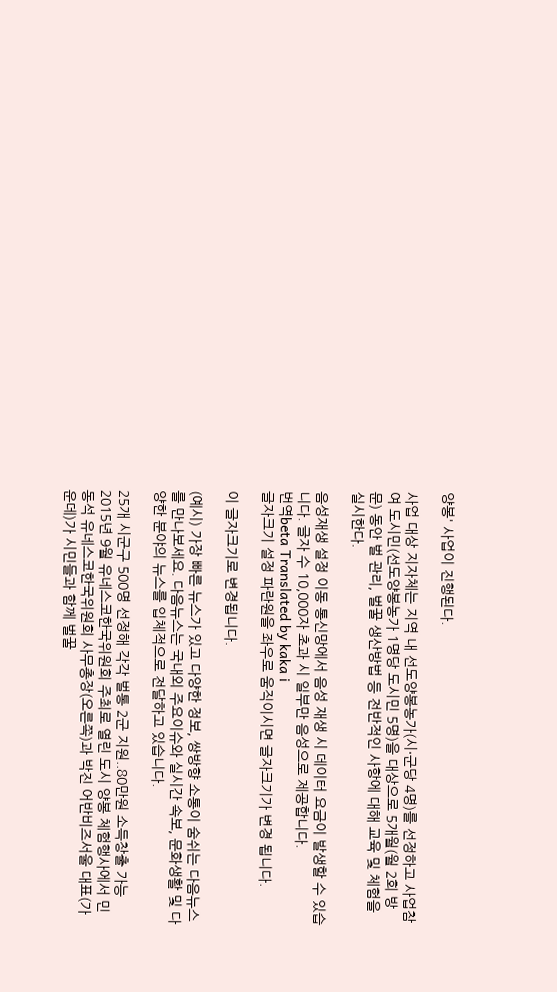양봉' 사업이 진행된다.

사업 대상 지자체는 지역 내 선도양봉농가(시·군당 4명)를 선정하고 사업참여 도시민(선도양봉농가 1명당 도시민 5명)을 대상으로 5개월(월 2회 방문) 동안 벌 관리, 벌꿀 생산방법 등 전반적인 사항에 대해 교육 및 체험을 실시한다.

음성재생 설정 이동 통신망에서 음성 재생 시 데이터 요금이 발생할 수 있습니다. 글자 수 10,000자 초과 시 일부만 음성으로 제공합니다.
번역beta Translated by kaka i
글자크기 설정 파란원을 좌우로 움직이시면 글자크기가 변경 됩니다.

이 글자크기로 변경됩니다.

(예시) 가장 빠른 뉴스가 있고 다양한 정보, 쌍방향 소통이 숨쉬는 다음뉴스를 만나보세요. 다음뉴스는 국내외 주요이슈와 실시간 속보, 문화생활 및 다양한 분야의 뉴스를 입체적으로 전달하고 있습니다.

25개 시군구 500명 선정해 각각 벌통 2군 지원..80만원 소득창출 가능
2015년 9월 유네스코한국위원회 주최로 열린 도시 양봉 체험행사에서 민동석 유네스코한국위원회 사무총장(오른쪽)과 박진 어반비즈서울 대표(가운데)가 시민들과 함께 벌꿀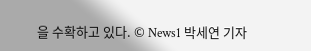을 수확하고 있다. © News1 박세연 기자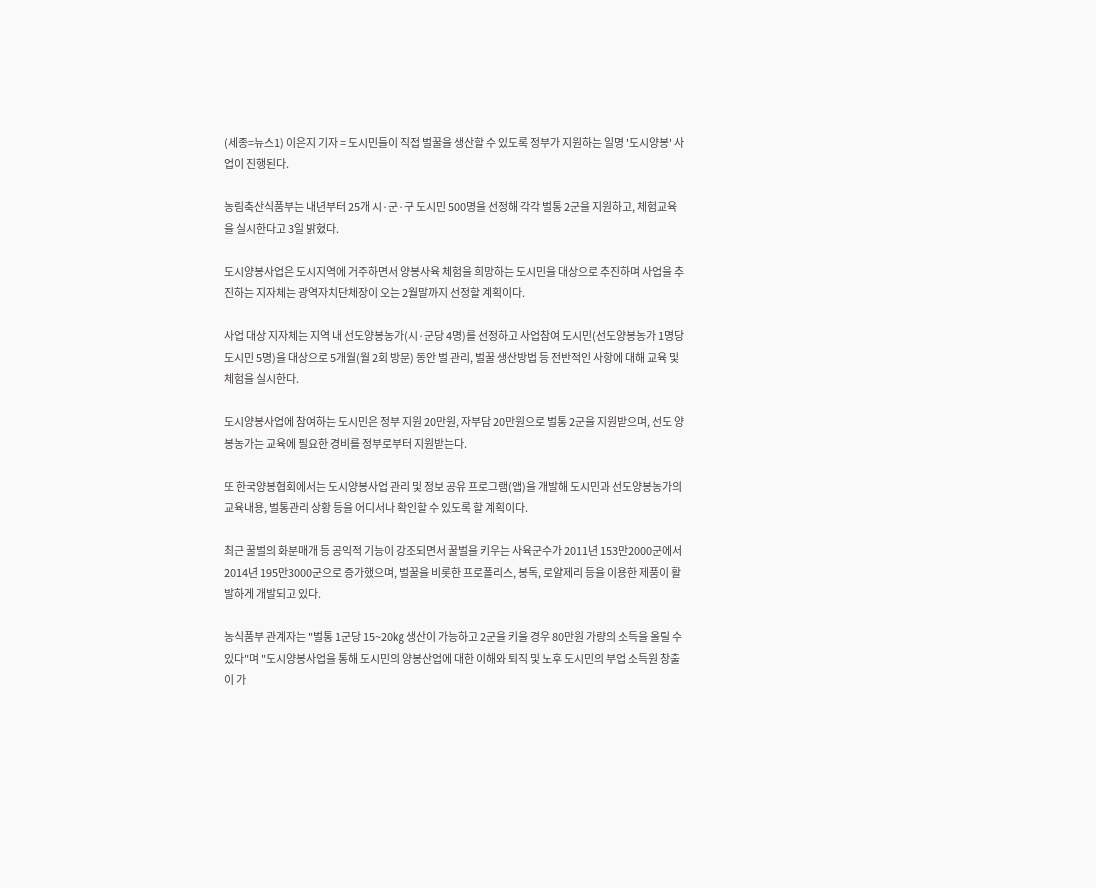(세종=뉴스1) 이은지 기자 = 도시민들이 직접 벌꿀을 생산할 수 있도록 정부가 지원하는 일명 '도시양봉' 사업이 진행된다.

농림축산식품부는 내년부터 25개 시·군·구 도시민 500명을 선정해 각각 벌통 2군을 지원하고, 체험교육을 실시한다고 3일 밝혔다.

도시양봉사업은 도시지역에 거주하면서 양봉사육 체험을 희망하는 도시민을 대상으로 추진하며 사업을 추진하는 지자체는 광역자치단체장이 오는 2월말까지 선정할 계획이다.

사업 대상 지자체는 지역 내 선도양봉농가(시·군당 4명)를 선정하고 사업참여 도시민(선도양봉농가 1명당 도시민 5명)을 대상으로 5개월(월 2회 방문) 동안 벌 관리, 벌꿀 생산방법 등 전반적인 사항에 대해 교육 및 체험을 실시한다.

도시양봉사업에 참여하는 도시민은 정부 지원 20만원, 자부담 20만원으로 벌통 2군을 지원받으며, 선도 양봉농가는 교육에 필요한 경비를 정부로부터 지원받는다.

또 한국양봉협회에서는 도시양봉사업 관리 및 정보 공유 프로그램(앱)을 개발해 도시민과 선도양봉농가의 교육내용, 벌통관리 상황 등을 어디서나 확인할 수 있도록 할 계획이다.

최근 꿀벌의 화분매개 등 공익적 기능이 강조되면서 꿀벌을 키우는 사육군수가 2011년 153만2000군에서 2014년 195만3000군으로 증가했으며, 벌꿀을 비롯한 프로폴리스, 봉독, 로얄제리 등을 이용한 제품이 활발하게 개발되고 있다.

농식품부 관계자는 "벌통 1군당 15~20㎏ 생산이 가능하고 2군을 키울 경우 80만원 가량의 소득을 올릴 수 있다"며 "도시양봉사업을 통해 도시민의 양봉산업에 대한 이해와 퇴직 및 노후 도시민의 부업 소득원 창출이 가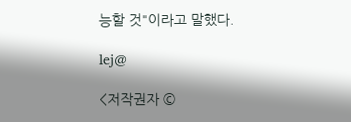능할 것"이라고 말했다.

lej@

<저작권자 ©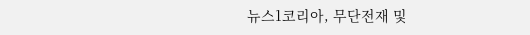뉴스1코리아, 무단전재 및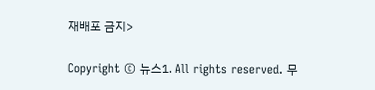재배포 금지>

Copyright © 뉴스1. All rights reserved. 무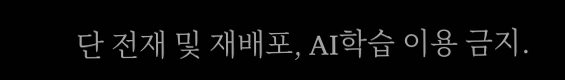단 전재 및 재배포, AI학습 이용 금지.